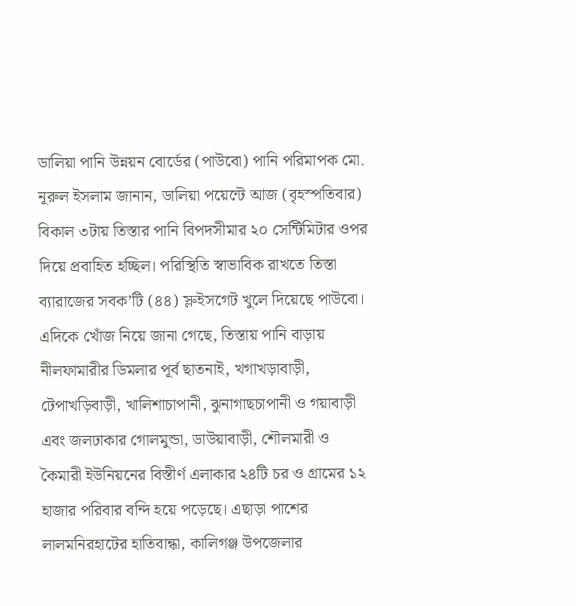ডালিয়া পানি উন্নয়ন বোর্ডের (পাউবো) পানি পরিমাপক মো. নূরুল ইসলাম জানান, ডালিয়া পয়েন্টে আজ (বৃহস্পতিবার) বিকাল ৩টায় তিস্তার পানি বিপদসীমার ২০ সেন্টিমিটার ওপর দিয়ে প্রবাহিত হচ্ছিল। পরিস্থিতি স্বাভাবিক রাখতে তিস্তা ব্যারাজের সবক’টি (৪৪) স্লুইসগেট খুলে দিয়েছে পাউবো।
এদিকে খোঁজ নিয়ে জানা গেছে, তিস্তায় পানি বাড়ায় নীলফামারীর ডিমলার পূর্ব ছাতনাই, খগাখড়াবাড়ী, টেপাখড়িবাড়ী, খালিশাচাপানী, ঝুনাগাছচাপানী ও গয়াবাড়ী এবং জলঢাকার গোলমুন্ডা, ডাউয়াবাড়ী, শৌলমারী ও কৈমারী ইউনিয়নের বিস্তীর্ণ এলাকার ২৪টি চর ও গ্রামের ১২ হাজার পরিবার বন্দি হয়ে পড়েছে। এছাড়া পাশের লালমনিরহাটের হাতিবান্ধা, কালিগঞ্জ উপজেলার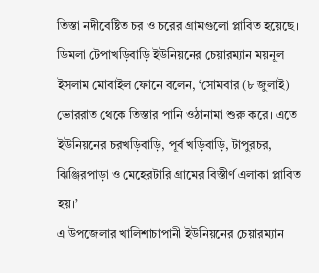তিস্তা নদীবেষ্টিত চর ও চরের গ্রামগুলো প্লাবিত হয়েছে।
ডিমলা টেপাখড়িবাড়ি ইউনিয়নের চেয়ারম্যান ময়নূল ইসলাম মোবাইল ফোনে বলেন, ‘সোমবার (৮ জুলাই) ভোররাত থেকে তিস্তার পানি ওঠানামা শুরু করে। এতে ইউনিয়নের চরখড়িবাড়ি, পূর্ব খড়িবাড়ি, টাপুরচর, ঝিঞ্জিরপাড়া ও মেহেরটারি গ্রামের বিস্তীর্ণ এলাকা প্লাবিত হয়।’
এ উপজেলার খালিশাচাপানী ইউনিয়নের চেয়ারম্যান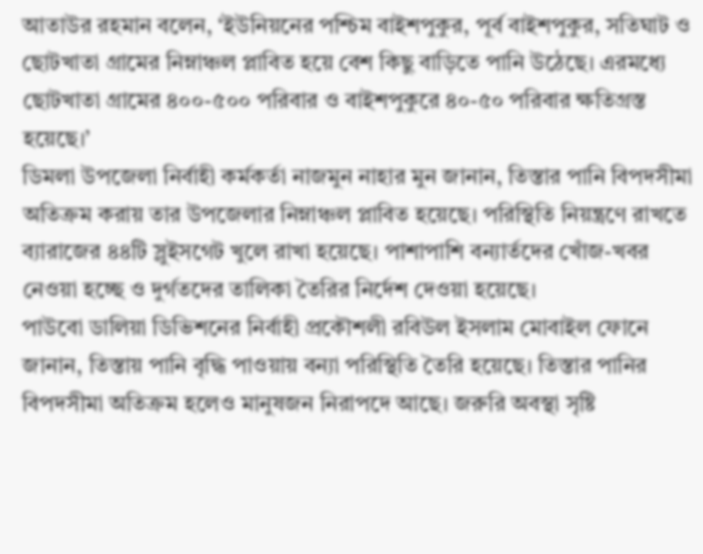আতাউর রহমান বলেন, ‘ইউনিয়নের পশ্চিম বাইশপুকুর, পূর্ব বাইশপুকুর, সতিঘাট ও ছোটখাতা গ্রামের নিম্নাঞ্চল প্লাবিত হয়ে বেশ কিছু বাড়িতে পানি উঠেছে। এরমধ্যে ছোটখাতা গ্রামের ৪০০-৫০০ পরিবার ও বাইশপুকুরে ৪০-৫০ পরিবার ক্ষতিগ্রস্ত হয়েছে।’
ডিমলা উপজেলা নির্বাহী কর্মকর্তা নাজমুন নাহার মুন জানান, তিস্তার পানি বিপদসীমা অতিক্রম করায় তার উপজেলার নিম্নাঞ্চল প্লাবিত হয়েছে। পরিস্থিতি নিয়ন্ত্রণে রাখতে ব্যারাজের ৪৪টি স্লুইসগেট খুলে রাখা হয়েছে। পাশাপাশি বন্যার্তদের খোঁজ-খবর নেওয়া হচ্ছে ও দুর্গতদের তালিকা তৈরির নির্দেশ দেওয়া হয়েছে।
পাউবো ডালিয়া ডিভিশনের নির্বাহী প্রকৌশলী রবিউল ইসলাম মোবাইল ফোনে জানান, তিস্তায় পানি বৃদ্ধি পাওয়ায় বন্যা পরিস্থিতি তৈরি হয়েছে। তিস্তার পানির বিপদসীমা অতিক্রম হলেও মানুষজন নিরাপদে আছে। জরুরি অবস্থা সৃষ্টি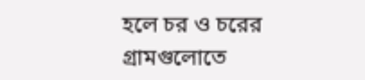হলে চর ও চরের গ্রামগুলোতে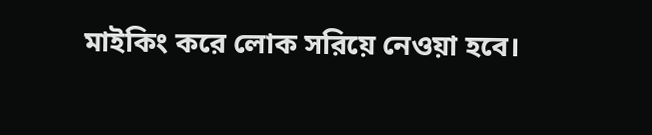মাইকিং করে লোক সরিয়ে নেওয়া হবে।